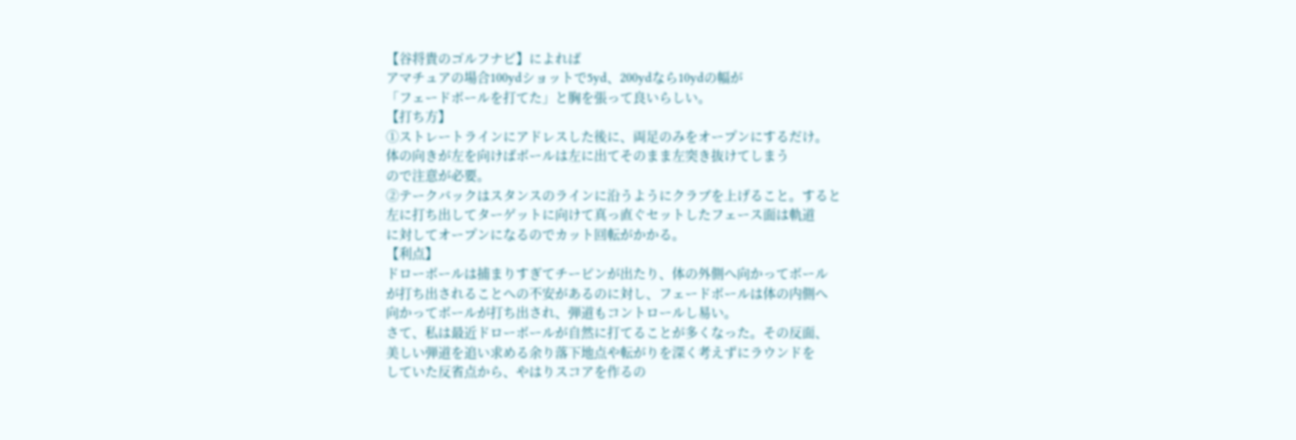【谷将貴のゴルフナビ】によれば
アマチュアの場合100ydショットで5yd、200ydなら10ydの幅が
「フェードボールを打てた」と胸を張って良いらしい。
【打ち方】
①ストレートラインにアドレスした後に、両足のみをオープンにするだけ。
体の向きが左を向けばボールは左に出てそのまま左突き抜けてしまう
ので注意が必要。
②テークバックはスタンスのラインに沿うようにクラブを上げること。すると
左に打ち出してターゲットに向けて真っ直ぐセットしたフェース面は軌道
に対してオープンになるのでカット回転がかかる。
【利点】
ドローボールは捕まりすぎてチーピンが出たり、体の外側へ向かってボール
が打ち出されることへの不安があるのに対し、フェードボールは体の内側へ
向かってボールが打ち出され、弾道もコントロールし易い。
さて、私は最近ドローボールが自然に打てることが多くなった。その反面、
美しい弾道を追い求める余り落下地点や転がりを深く考えずにラウンドを
していた反省点から、やはりスコアを作るの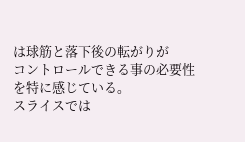は球筋と落下後の転がりが
コントロールできる事の必要性を特に感じている。
スライスでは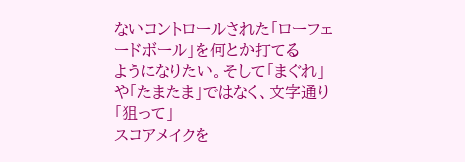ないコントロールされた「ローフェードボール」を何とか打てる
ようになりたい。そして「まぐれ」や「たまたま」ではなく、文字通り「狙って」
スコアメイクを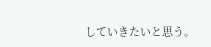していきたいと思う。